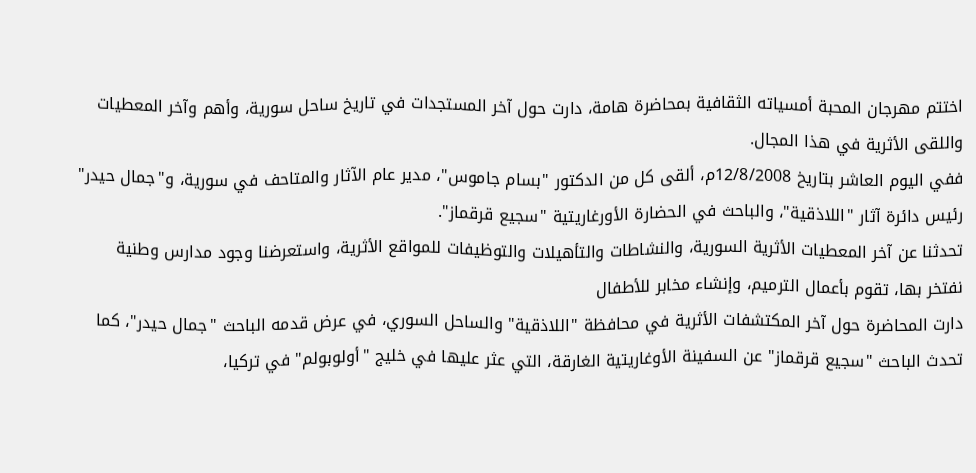اختتم مهرجان المحبة أمسياته الثقافية بمحاضرة هامة، دارت حول آخر المستجدات في تاريخ ساحل سورية، وأهم وآخر المعطيات واللقى الأثرية في هذا المجال.
ففي اليوم العاشر بتاريخ 12/8/2008م، ألقى كل من الدكتور "بسام جاموس"، مدير عام الآثار والمتاحف في سورية، و"جمال حيدر" رئيس دائرة آثار "اللاذقية"، والباحث في الحضارة الأورغاريتية "سجيع قرقماز".
تحدثنا عن آخر المعطيات الأثرية السورية، والنشاطات والتأهيلات والتوظيفات للمواقع الأثرية، واستعرضنا وجود مدارس وطنية نفتخر بها، تقوم بأعمال الترميم، وإنشاء مخابر للأطفال
دارت المحاضرة حول آخر المكتشفات الأثرية في محافظة "اللاذقية" والساحل السوري، في عرض قدمه الباحث "جمال حيدر"، كما تحدث الباحث "سجيع قرقماز" عن السفينة الأوغاريتية الغارقة، التي عثر عليها في خليج "أولوبولم" في تركيا،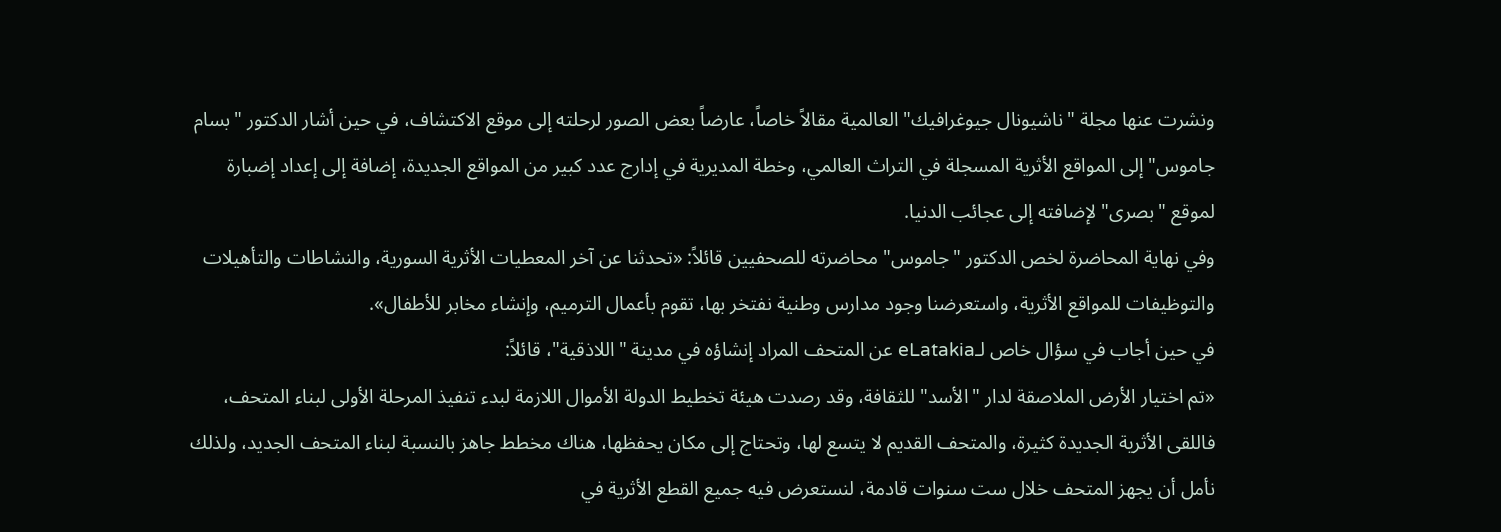ونشرت عنها مجلة "ناشيونال جيوغرافيك" العالمية مقالاً خاصاً، عارضاً بعض الصور لرحلته إلى موقع الاكتشاف، في حين أشار الدكتور "بسام جاموس" إلى المواقع الأثرية المسجلة في التراث العالمي، وخطة المديرية في إدارج عدد كبير من المواقع الجديدة، إضافة إلى إعداد إضبارة لموقع "بصرى" لإضافته إلى عجائب الدنيا.
وفي نهاية المحاضرة لخص الدكتور "جاموس" محاضرته للصحفيين قائلاً: «تحدثنا عن آخر المعطيات الأثرية السورية، والنشاطات والتأهيلات والتوظيفات للمواقع الأثرية، واستعرضنا وجود مدارس وطنية نفتخر بها، تقوم بأعمال الترميم، وإنشاء مخابر للأطفال».
في حين أجاب في سؤال خاص لـeLatakia عن المتحف المراد إنشاؤه في مدينة "اللاذقية"، قائلاً:
«تم اختيار الأرض الملاصقة لدار "الأسد" للثقافة، وقد رصدت هيئة تخطيط الدولة الأموال اللازمة لبدء تنفيذ المرحلة الأولى لبناء المتحف، فاللقى الأثرية الجديدة كثيرة، والمتحف القديم لا يتسع لها، وتحتاج إلى مكان يحفظها، هناك مخطط جاهز بالنسبة لبناء المتحف الجديد، ولذلك نأمل أن يجهز المتحف خلال ست سنوات قادمة، لنستعرض فيه جميع القطع الأثرية في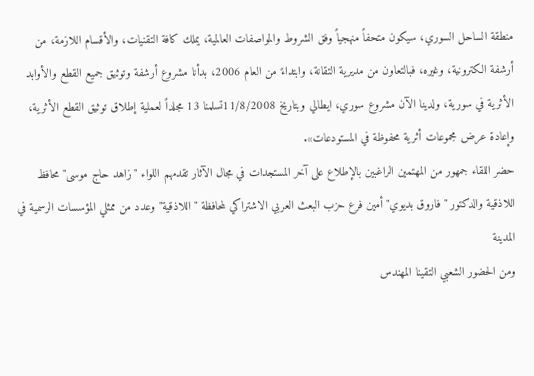منطقة الساحل السوري، سيكون متحفاً منهجياً وفق الشروط والمواصفات العالمية، يملك كافة التقنيات، والأقسام اللازمة، من أرشفة الكترونية، وغيره، فبالتعاون من مديرية التقانة، وابتداءً من العام 2006، بدأنا مشروع أرشفة وتوثيق جميع القطع والأوابد الأثرية في سورية، ولدينا الآن مشروع سوري، ايطالي وبتاريخ 11/8/2008تسلمنا 13 مجلداً لعملية إطلاق توثيق القطع الأثرية، وإعادة عرض مجموعات أثرية محفوظة في المستودعات».
حضر اللقاء جمهور من المهتمين الراغبين بالإطلاع على آخر المستجدات في مجال الآثار تقدمهم اللواء "زاهد حاج موسى" محافظ اللاذقية والدكتور "فاروق بديوي" أمين فرع حزب البعث العربي الاشتراكي لمحافظة "اللاذقية" وعدد من ممثلي المؤسسات الرسمية في المدينة
ومن الحضور الشعبي التقينا المهندس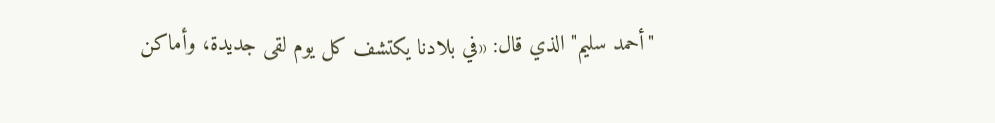"أحمد سليم" الذي قال: «في بلادنا يكتشف كل يوم لقى جديدة، وأماكن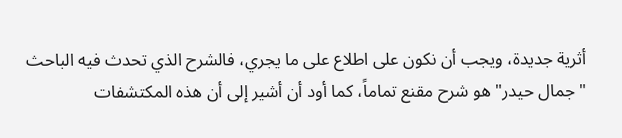أثرية جديدة، ويجب أن نكون على اطلاع على ما يجري، فالشرح الذي تحدث فيه الباحث "جمال حيدر" هو شرح مقنع تماماً، كما أود أن أشير إلى أن هذه المكتشفات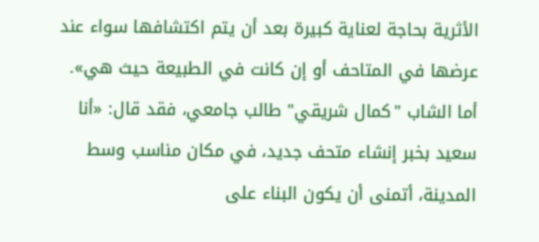الأثرية بحاجة لعناية كبيرة بعد أن يتم اكتشافها سواء عند عرضها في المتاحف أو إن كانت في الطبيعة حيث هي».
أما الشاب "كمال شريقي" طالب جامعي، فقد قال: «أنا سعيد بخبر إنشاء متحف جديد، في مكان مناسب وسط المدينة، أتمنى أن يكون البناء على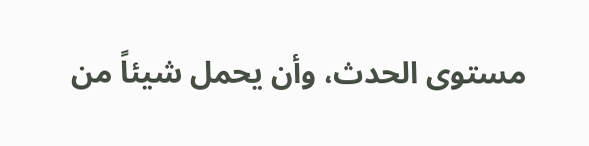مستوى الحدث، وأن يحمل شيئاً من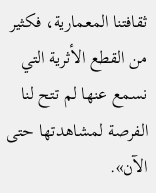ثقافتنا المعمارية، فكثير من القطع الأثرية التي نسمع عنها لم تتح لنا الفرصة لمشاهدتها حتى الآن».